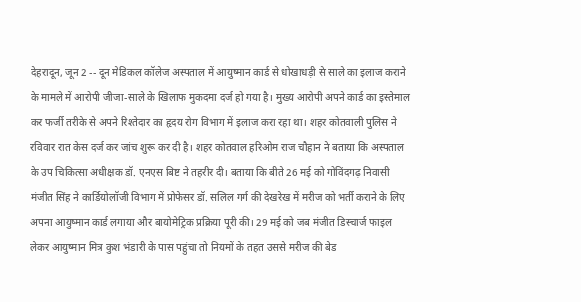देहरादून, जून 2 -- दून मेडिकल कॉलेज अस्पताल में आयुष्मान कार्ड से धोखाधड़ी से साले का इलाज कराने के मामले में आरोपी जीजा-साले के खिलाफ मुकदमा दर्ज हो गया है। मुख्य आरोपी अपने कार्ड का इस्तेमाल कर फर्जी तरीके से अपने रिश्तेदार का हृदय रोग विभाग में इलाज करा रहा था। शहर कोतवाली पुलिस ने रविवार रात केस दर्ज कर जांच शुरू कर दी है। शहर कोतवाल हरिओम राज चौहान ने बताया कि अस्पताल के उप चिकित्सा अधीक्षक डॉ. एनएस बिष्ट ने तहरीर दी। बताया कि बीते 26 मई को गोविंदगढ़ निवासी मंजीत सिंह ने कार्डियोलॉजी विभाग में प्रोफेसर डॉ. सलिल गर्ग की देखरेख में मरीज को भर्ती कराने के लिए अपना आयुष्मान कार्ड लगाया और बायोमेट्रिक प्रक्रिया पूरी की। 29 मई को जब मंजीत डिस्चार्ज फाइल लेकर आयुष्मान मित्र कुश भंडारी के पास पहुंचा तो नियमों के तहत उससे मरीज की बेड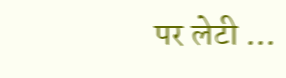पर लेटी ...